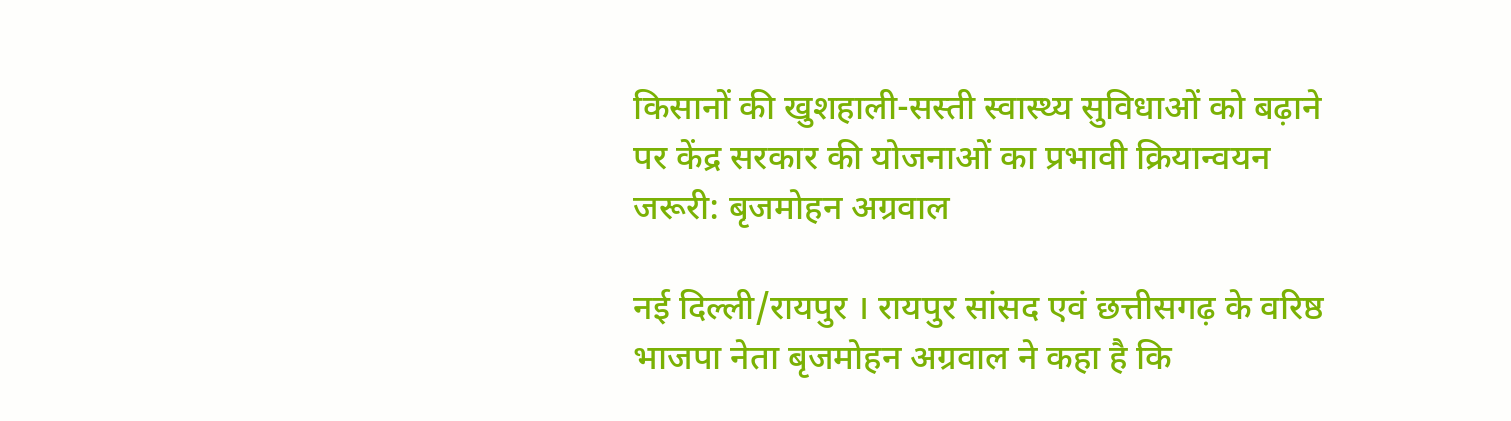किसानों की खुशहाली-सस्ती स्वास्थ्य सुविधाओं को बढ़ाने पर केंद्र सरकार की योजनाओं का प्रभावी क्रियान्वयन जरूरी: बृजमोहन अग्रवाल

नई दिल्ली/रायपुर । रायपुर सांसद एवं छत्तीसगढ़ के वरिष्ठ भाजपा नेता बृजमोहन अग्रवाल ने कहा है कि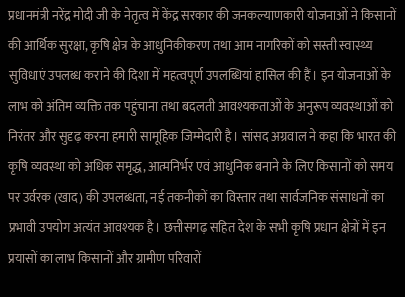प्रधानमंत्री नरेंद्र मोदी जी के नेतृत्व में केंद्र सरकार की जनकल्याणकारी योजनाओं ने किसानों की आर्थिक सुरक्षा, कृषि क्षेत्र के आधुनिकीकरण तथा आम नागरिकों को सस्ती स्वास्थ्य सुविधाएं उपलब्ध कराने की दिशा में महत्वपूर्ण उपलब्धियां हासिल की हैं। इन योजनाओं के लाभ को अंतिम व्यक्ति तक पहुंचाना तथा बदलती आवश्यकताओं के अनुरूप व्यवस्थाओं को निरंतर और सुदृढ़ करना हमारी सामूहिक जिम्मेदारी है। सांसद अग्रवाल ने कहा कि भारत की कृषि व्यवस्था को अधिक समृद्ध, आत्मनिर्भर एवं आधुनिक बनाने के लिए किसानों को समय पर उर्वरक (खाद) की उपलब्धता, नई तकनीकों का विस्तार तथा सार्वजनिक संसाधनों का प्रभावी उपयोग अत्यंत आवश्यक है। छत्तीसगढ़ सहित देश के सभी कृषि प्रधान क्षेत्रों में इन प्रयासों का लाभ किसानों और ग्रामीण परिवारों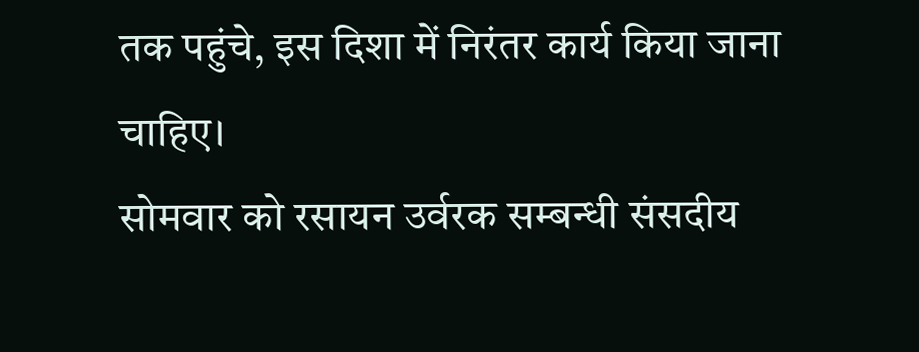तक पहुंचे, इस दिशा में निरंतर कार्य किया जाना चाहिए।
सोमवार को रसायन उर्वरक सम्बन्धी संसदीय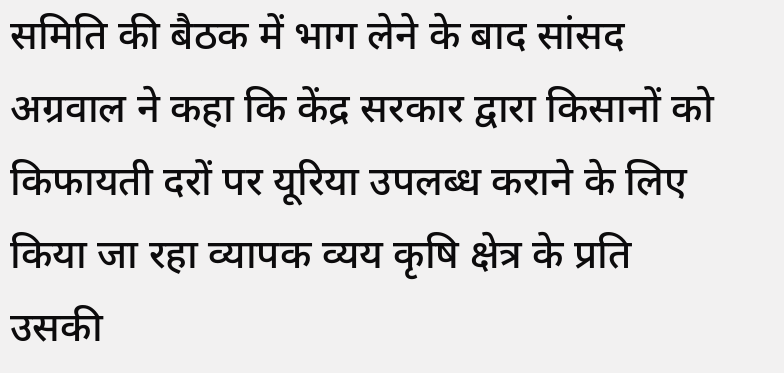समिति की बैठक में भाग लेने के बाद सांसद अग्रवाल ने कहा कि केंद्र सरकार द्वारा किसानों को किफायती दरों पर यूरिया उपलब्ध कराने के लिए किया जा रहा व्यापक व्यय कृषि क्षेत्र के प्रति उसकी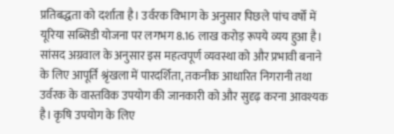प्रतिबद्धता को दर्शाता है। उर्वरक विभाग के अनुसार पिछले पांच वर्षों में यूरिया सब्सिडी योजना पर लगभग 8.16 लाख करोड़ रूपये व्यय हुआ है।
सांसद अग्रवाल के अनुसार इस महत्वपूर्ण व्यवस्था को और प्रभावी बनाने के लिए आपूर्ति श्रृंखला में पारदर्शिता, तकनीक आधारित निगरानी तथा उर्वरक के वास्तविक उपयोग की जानकारी को और सुदृढ़ करना आवश्यक है। कृषि उपयोग के लिए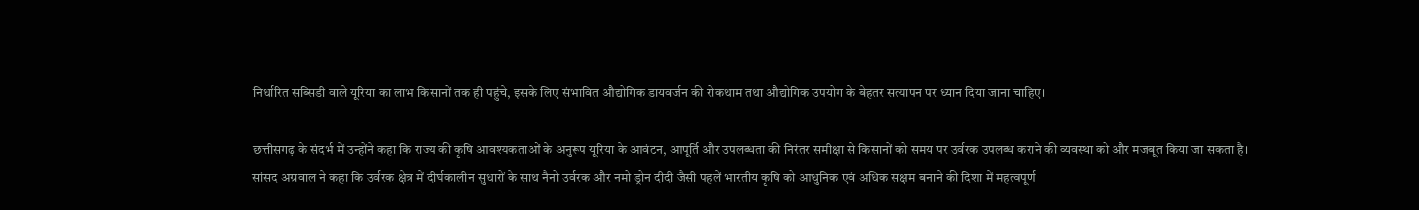निर्धारित सब्सिडी वाले यूरिया का लाभ किसानों तक ही पहुंचे, इसके लिए संभावित औद्योगिक डायवर्जन की रोकथाम तथा औद्योगिक उपयोग के बेहतर सत्यापन पर ध्यान दिया जाना चाहिए।

छत्तीसगढ़ के संदर्भ में उन्होंने कहा कि राज्य की कृषि आवश्यकताओं के अनुरूप यूरिया के आवंटन, आपूर्ति और उपलब्धता की निरंतर समीक्षा से किसानों को समय पर उर्वरक उपलब्ध कराने की व्यवस्था को और मजबूत किया जा सकता है।
सांसद अग्रवाल ने कहा कि उर्वरक क्षेत्र में दीर्घकालीन सुधारों के साथ नैनो उर्वरक और नमो ड्रोन दीदी जैसी पहलें भारतीय कृषि को आधुनिक एवं अधिक सक्षम बनाने की दिशा में महत्वपूर्ण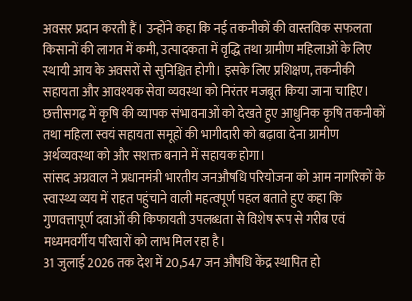अवसर प्रदान करती हैं। उन्होंने कहा कि नई तकनीकों की वास्तविक सफलता किसानों की लागत में कमी, उत्पादकता में वृद्धि तथा ग्रामीण महिलाओं के लिए स्थायी आय के अवसरों से सुनिश्चित होगी। इसके लिए प्रशिक्षण, तकनीकी सहायता और आवश्यक सेवा व्यवस्था को निरंतर मजबूत किया जाना चाहिए। छत्तीसगढ़ में कृषि की व्यापक संभावनाओं को देखते हुए आधुनिक कृषि तकनीकों तथा महिला स्वयं सहायता समूहों की भागीदारी को बढ़ावा देना ग्रामीण अर्थव्यवस्था को और सशक्त बनाने में सहायक होगा।
सांसद अग्रवाल ने प्रधानमंत्री भारतीय जनऔषधि परियोजना को आम नागरिकों के स्वास्थ्य व्यय में राहत पहुंचाने वाली महत्वपूर्ण पहल बताते हुए कहा कि गुणवत्तापूर्ण दवाओं की किफायती उपलब्धता से विशेष रूप से गरीब एवं मध्यमवर्गीय परिवारों को लाभ मिल रहा है।
31 जुलाई 2026 तक देश में 20,547 जन औषधि केंद्र स्थापित हो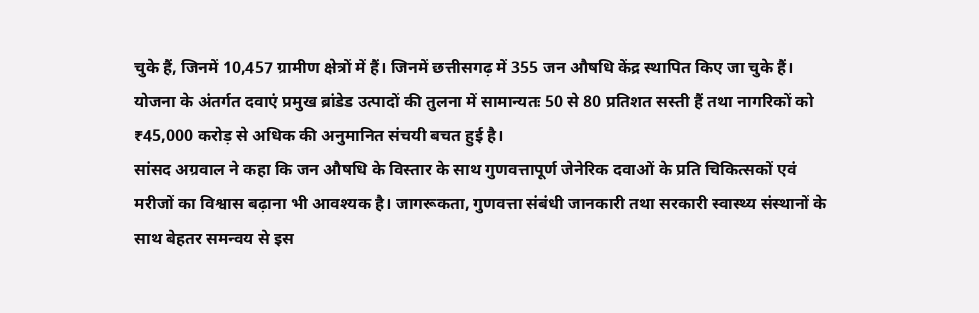चुके हैं, जिनमें 10,457 ग्रामीण क्षेत्रों में हैं। जिनमें छत्तीसगढ़ में 355 जन औषधि केंद्र स्थापित किए जा चुके हैं। योजना के अंतर्गत दवाएं प्रमुख ब्रांडेड उत्पादों की तुलना में सामान्यतः 50 से 80 प्रतिशत सस्ती हैं तथा नागरिकों को ₹45,000 करोड़ से अधिक की अनुमानित संचयी बचत हुई है।
सांसद अग्रवाल ने कहा कि जन औषधि के विस्तार के साथ गुणवत्तापूर्ण जेनेरिक दवाओं के प्रति चिकित्सकों एवं मरीजों का विश्वास बढ़ाना भी आवश्यक है। जागरूकता, गुणवत्ता संबंधी जानकारी तथा सरकारी स्वास्थ्य संस्थानों के साथ बेहतर समन्वय से इस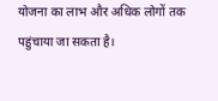योजना का लाभ और अधिक लोगों तक पहुंचाया जा सकता है।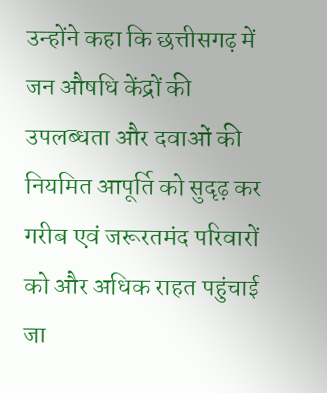उन्होंने कहा कि छत्तीसगढ़ में जन औषधि केंद्रों की उपलब्धता और दवाओं की नियमित आपूर्ति को सुदृढ़ कर गरीब एवं जरूरतमंद परिवारों को और अधिक राहत पहुंचाई जा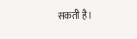सकती है।